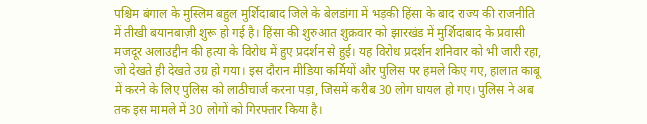पश्चिम बंगाल के मुस्लिम बहुल मुर्शिदाबाद जिले के बेलडांगा में भड़की हिंसा के बाद राज्य की राजनीति में तीखी बयानबाज़ी शुरू हो गई है। हिंसा की शुरुआत शुक्रवार को झारखंड में मुर्शिदाबाद के प्रवासी मजदूर अलाउद्दीन की हत्या के विरोध में हुए प्रदर्शन से हुई। यह विरोध प्रदर्शन शनिवार को भी जारी रहा, जो देखते ही देखते उग्र हो गया। इस दौरान मीडिया कर्मियों और पुलिस पर हमले किए गए, हालात काबू में करने के लिए पुलिस को लाठीचार्ज करना पड़ा, जिसमें करीब 30 लोग घायल हो गए। पुलिस ने अब तक इस मामले में 30 लोगों को गिरफ्तार किया है।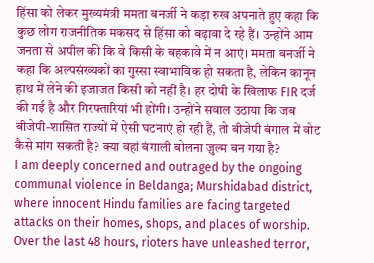हिंसा को लेकर मुख्यमंत्री ममता बनर्जी ने कड़ा रुख अपनाते हुए कहा कि कुछ लोग राजनीतिक मकसद से हिंसा को बढ़ावा दे रहे हैं। उन्होंने आम जनता से अपील की कि वे किसी के बहकावे में न आएं। ममता बनर्जी ने कहा कि अल्पसंख्यकों का गुस्सा स्वाभाविक हो सकता है, लेकिन कानून हाथ में लेने की इजाजत किसी को नहीं है। हर दोषी के खिलाफ FIR दर्ज की गई है और गिरफ्तारियां भी होंगी। उन्होंने सवाल उठाया कि जब बीजेपी-शासित राज्यों में ऐसी घटनाएं हो रही हैं, तो बीजेपी बंगाल में वोट कैसे मांग सकती है? क्या वहां बंगाली बोलना ज़ुल्म बन गया है?
I am deeply concerned and outraged by the ongoing communal violence in Beldanga; Murshidabad district, where innocent Hindu families are facing targeted attacks on their homes, shops, and places of worship.
Over the last 48 hours, rioters have unleashed terror,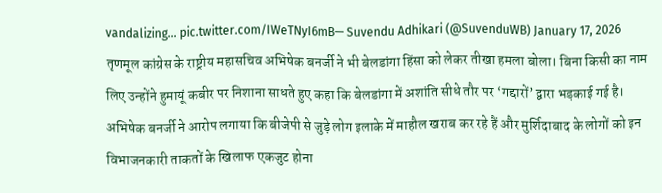vandalizing… pic.twitter.com/IWeTNyI6mB— Suvendu Adhikari (@SuvenduWB) January 17, 2026
तृणमूल कांग्रेस के राष्ट्रीय महासचिव अभिषेक बनर्जी ने भी बेलडांगा हिंसा को लेकर तीखा हमला बोला। बिना किसी का नाम लिए उन्होंने हुमायूं कबीर पर निशाना साधते हुए कहा कि बेलडांगा में अशांति सीधे तौर पर ‘गद्दारों’ द्वारा भड़काई गई है। अभिषेक बनर्जी ने आरोप लगाया कि बीजेपी से जुड़े लोग इलाके में माहौल खराब कर रहे हैं और मुर्शिदाबाद के लोगों को इन विभाजनकारी ताकतों के खिलाफ एकजुट होना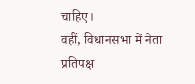चाहिए।
वहीं, विधानसभा में नेता प्रतिपक्ष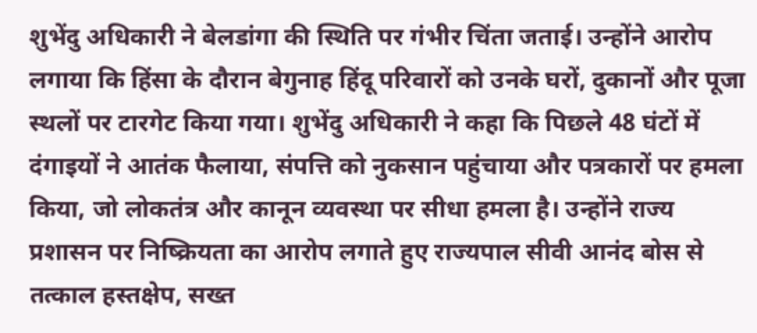शुभेंदु अधिकारी ने बेलडांगा की स्थिति पर गंभीर चिंता जताई। उन्होंने आरोप लगाया कि हिंसा के दौरान बेगुनाह हिंदू परिवारों को उनके घरों, दुकानों और पूजा स्थलों पर टारगेट किया गया। शुभेंदु अधिकारी ने कहा कि पिछले 48 घंटों में दंगाइयों ने आतंक फैलाया, संपत्ति को नुकसान पहुंचाया और पत्रकारों पर हमला किया, जो लोकतंत्र और कानून व्यवस्था पर सीधा हमला है। उन्होंने राज्य प्रशासन पर निष्क्रियता का आरोप लगाते हुए राज्यपाल सीवी आनंद बोस से तत्काल हस्तक्षेप, सख्त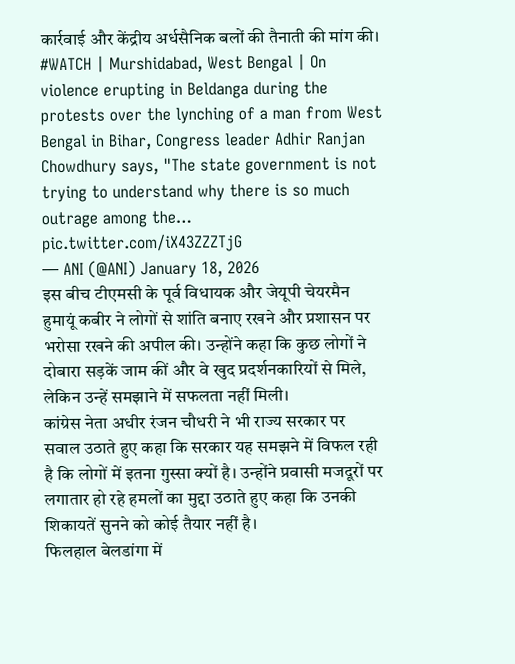कार्रवाई और केंद्रीय अर्धसैनिक बलों की तैनाती की मांग की।
#WATCH | Murshidabad, West Bengal | On violence erupting in Beldanga during the protests over the lynching of a man from West Bengal in Bihar, Congress leader Adhir Ranjan Chowdhury says, "The state government is not trying to understand why there is so much outrage among the… pic.twitter.com/iX43ZZZTjG
— ANI (@ANI) January 18, 2026
इस बीच टीएमसी के पूर्व विधायक और जेयूपी चेयरमैन हुमायूं कबीर ने लोगों से शांति बनाए रखने और प्रशासन पर भरोसा रखने की अपील की। उन्होंने कहा कि कुछ लोगों ने दोबारा सड़कें जाम कीं और वे खुद प्रदर्शनकारियों से मिले, लेकिन उन्हें समझाने में सफलता नहीं मिली।
कांग्रेस नेता अधीर रंजन चौधरी ने भी राज्य सरकार पर सवाल उठाते हुए कहा कि सरकार यह समझने में विफल रही है कि लोगों में इतना गुस्सा क्यों है। उन्होंने प्रवासी मजदूरों पर लगातार हो रहे हमलों का मुद्दा उठाते हुए कहा कि उनकी शिकायतें सुनने को कोई तैयार नहीं है।
फिलहाल बेलडांगा में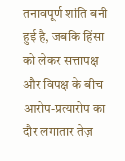तनावपूर्ण शांति बनी हुई है, जबकि हिंसा को लेकर सत्तापक्ष और विपक्ष के बीच आरोप-प्रत्यारोप का दौर लगातार तेज़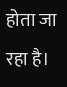होता जा रहा है।